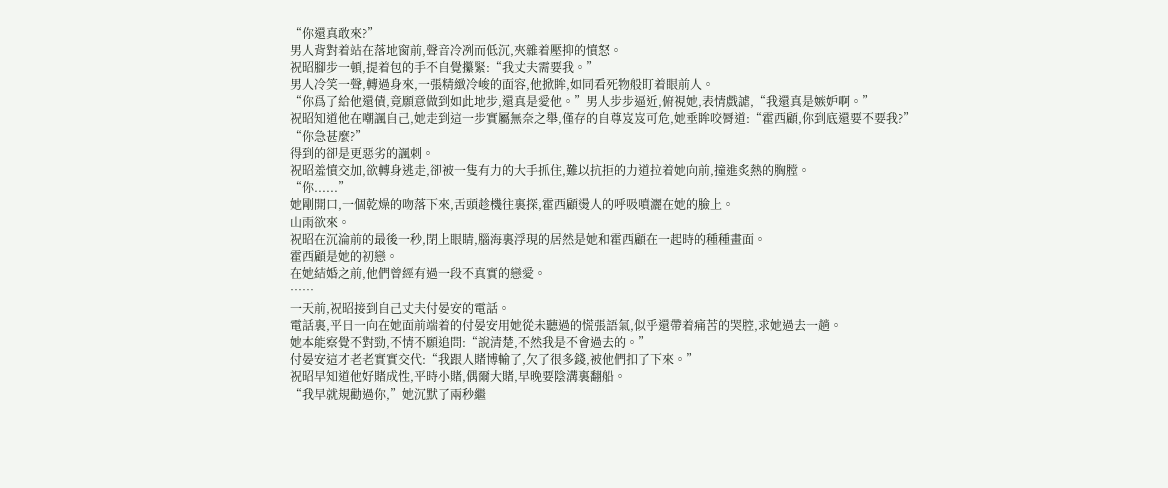“你還真敢來?”
男人背對着站在落地窗前,聲音冷冽而低沉,夾雜着壓抑的憤怒。
祝昭腳步一頓,提着包的手不自覺攥緊:“我丈夫需要我。”
男人冷笑一聲,轉過身來,一張精緻冷峻的面容,他掀眸,如同看死物般盯着眼前人。
“你爲了給他還債,竟願意做到如此地步,還真是愛他。”男人步步逼近,俯視她,表情戲謔,“我還真是嫉妒啊。”
祝昭知道他在嘲諷自己,她走到這一步實屬無奈之舉,僅存的自尊岌岌可危,她垂眸咬脣道:“霍西顧,你到底還要不要我?”
“你急甚麼?”
得到的卻是更惡劣的諷刺。
祝昭羞憤交加,欲轉身逃走,卻被一隻有力的大手抓住,難以抗拒的力道拉着她向前,撞進炙熱的胸膛。
“你......”
她剛開口,一個乾燥的吻落下來,舌頭趁機往裏探,霍西顧燙人的呼吸噴灑在她的臉上。
山雨欲來。
祝昭在沉淪前的最後一秒,閉上眼睛,腦海裏浮現的居然是她和霍西顧在一起時的種種畫面。
霍西顧是她的初戀。
在她結婚之前,他們曾經有過一段不真實的戀愛。
……
一天前,祝昭接到自己丈夫付晏安的電話。
電話裏,平日一向在她面前端着的付晏安用她從未聽過的慌張語氣,似乎還帶着痛苦的哭腔,求她過去一趟。
她本能察覺不對勁,不情不願追問:“說清楚,不然我是不會過去的。”
付晏安這才老老實實交代:“我跟人賭博輸了,欠了很多錢,被他們扣了下來。”
祝昭早知道他好賭成性,平時小賭,偶爾大賭,早晚要陰溝裏翻船。
“我早就規勸過你,”她沉默了兩秒繼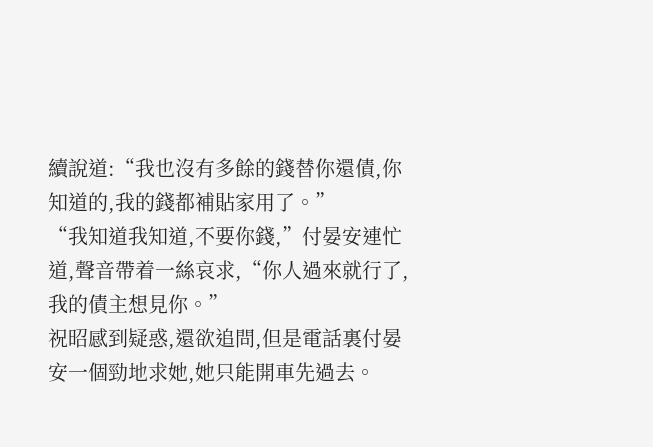續說道:“我也沒有多餘的錢替你還債,你知道的,我的錢都補貼家用了。”
“我知道我知道,不要你錢,”付晏安連忙道,聲音帶着一絲哀求,“你人過來就行了,我的債主想見你。”
祝昭感到疑惑,還欲追問,但是電話裏付晏安一個勁地求她,她只能開車先過去。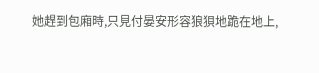她趕到包廂時,只見付晏安形容狼狽地跪在地上,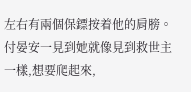左右有兩個保鏢按着他的肩膀。
付晏安一見到她就像見到救世主一樣,想要爬起來,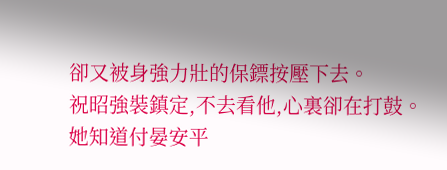卻又被身強力壯的保鏢按壓下去。
祝昭強裝鎮定,不去看他,心裏卻在打鼓。
她知道付晏安平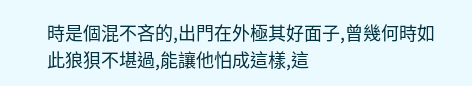時是個混不吝的,出門在外極其好面子,曾幾何時如此狼狽不堪過,能讓他怕成這樣,這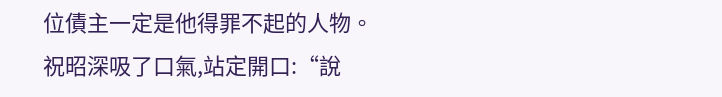位債主一定是他得罪不起的人物。
祝昭深吸了口氣,站定開口:“說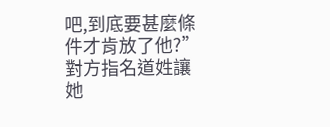吧,到底要甚麼條件才肯放了他?”
對方指名道姓讓她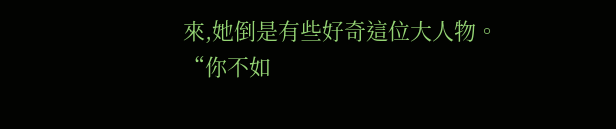來,她倒是有些好奇這位大人物。
“你不如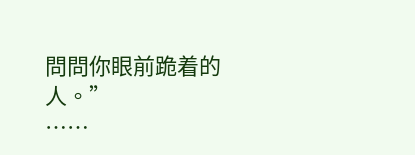問問你眼前跪着的人。”
……